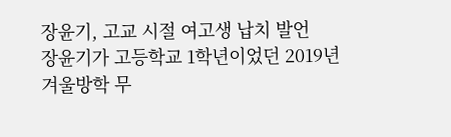장윤기, 고교 시절 여고생 납치 발언
장윤기가 고등학교 1학년이었던 2019년 겨울방학 무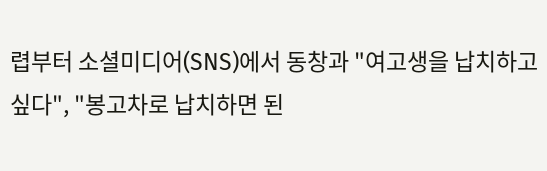렵부터 소셜미디어(SNS)에서 동창과 "여고생을 납치하고 싶다", "봉고차로 납치하면 된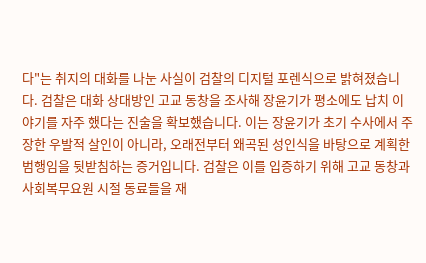다"는 취지의 대화를 나눈 사실이 검찰의 디지털 포렌식으로 밝혀졌습니다. 검찰은 대화 상대방인 고교 동창을 조사해 장윤기가 평소에도 납치 이야기를 자주 했다는 진술을 확보했습니다. 이는 장윤기가 초기 수사에서 주장한 우발적 살인이 아니라, 오래전부터 왜곡된 성인식을 바탕으로 계획한 범행임을 뒷받침하는 증거입니다. 검찰은 이를 입증하기 위해 고교 동창과 사회복무요원 시절 동료들을 재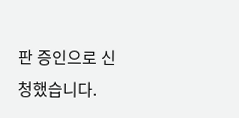판 증인으로 신청했습니다.